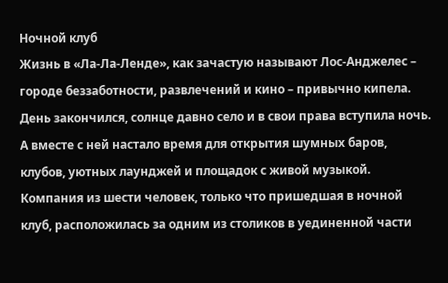Ночной клуб
Жизнь в «Ла-Ла-Ленде», как зачастую называют Лос-Анджелес – городе беззаботности, развлечений и кино – привычно кипела. День закончился, солнце давно село и в свои права вступила ночь. А вместе с ней настало время для открытия шумных баров, клубов, уютных лаунджей и площадок с живой музыкой.
Компания из шести человек, только что пришедшая в ночной клуб, расположилась за одним из столиков в уединенной части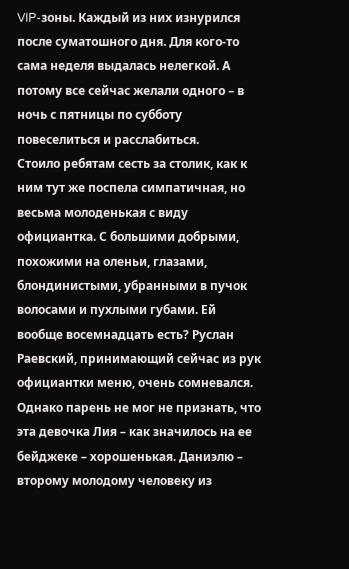VIP-зоны. Каждый из них изнурился после суматошного дня. Для кого-то сама неделя выдалась нелегкой. А потому все сейчас желали одного – в ночь с пятницы по субботу повеселиться и расслабиться.
Стоило ребятам сесть за столик, как к ним тут же поспела симпатичная, но весьма молоденькая с виду официантка. С большими добрыми, похожими на оленьи, глазами, блондинистыми, убранными в пучок волосами и пухлыми губами. Ей вообще восемнадцать есть? Руслан Раевский, принимающий сейчас из рук официантки меню, очень сомневался. Однако парень не мог не признать, что эта девочка Лия – как значилось на ее бейджеке – хорошенькая. Даниэлю – второму молодому человеку из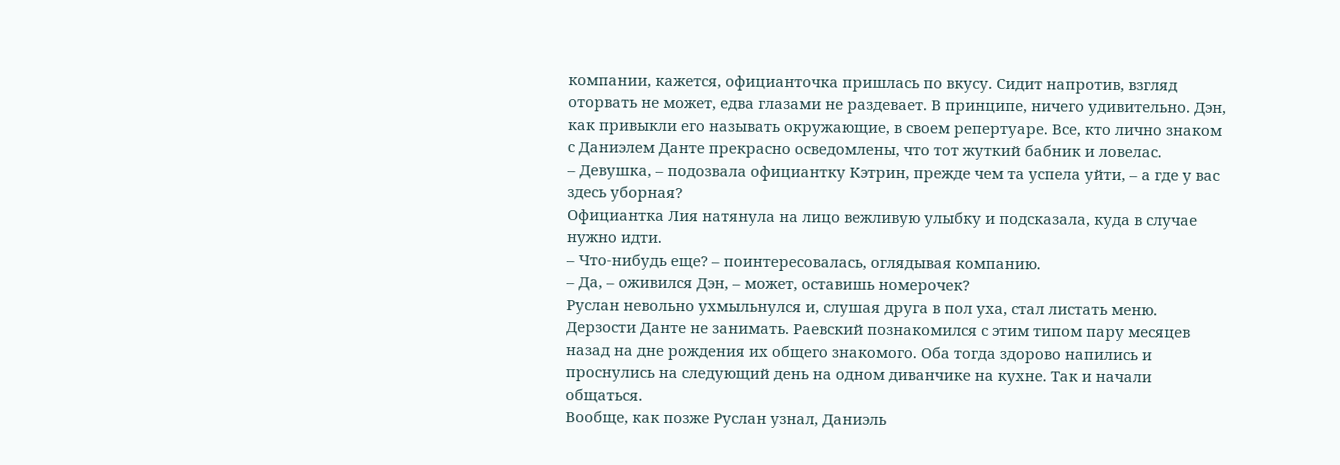компании, кажется, официанточка пришлась по вкусу. Сидит напротив, взгляд оторвать не может, едва глазами не раздевает. В принципе, ничего удивительно. Дэн, как привыкли его называть окружающие, в своем репертуаре. Все, кто лично знаком с Даниэлем Данте прекрасно осведомлены, что тот жуткий бабник и ловелас.
– Девушка, – подозвала официантку Кэтрин, прежде чем та успела уйти, – а где у вас здесь уборная?
Официантка Лия натянула на лицо вежливую улыбку и подсказала, куда в случае нужно идти.
– Что-нибудь еще? – поинтересовалась, оглядывая компанию.
– Да, – оживился Дэн, – может, оставишь номерочек?
Руслан невольно ухмыльнулся и, слушая друга в пол уха, стал листать меню. Дерзости Данте не занимать. Раевский познакомился с этим типом пару месяцев назад на дне рождения их общего знакомого. Оба тогда здорово напились и проснулись на следующий день на одном диванчике на кухне. Так и начали общаться.
Вообще, как позже Руслан узнал, Даниэль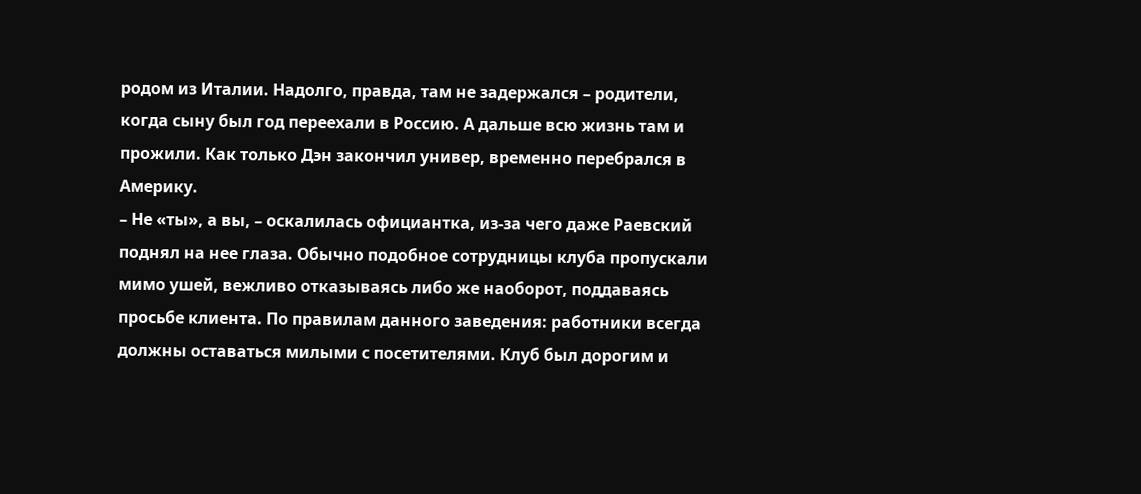родом из Италии. Надолго, правда, там не задержался – родители, когда сыну был год переехали в Россию. А дальше всю жизнь там и прожили. Как только Дэн закончил универ, временно перебрался в Америку.
– Не «ты», а вы, – оскалилась официантка, из-за чего даже Раевский поднял на нее глаза. Обычно подобное сотрудницы клуба пропускали мимо ушей, вежливо отказываясь либо же наоборот, поддаваясь просьбе клиента. По правилам данного заведения: работники всегда должны оставаться милыми с посетителями. Клуб был дорогим и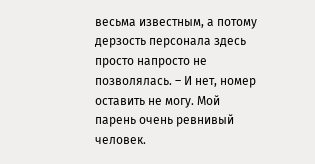весьма известным, а потому дерзость персонала здесь просто напросто не позволялась. – И нет, номер оставить не могу. Мой парень очень ревнивый человек.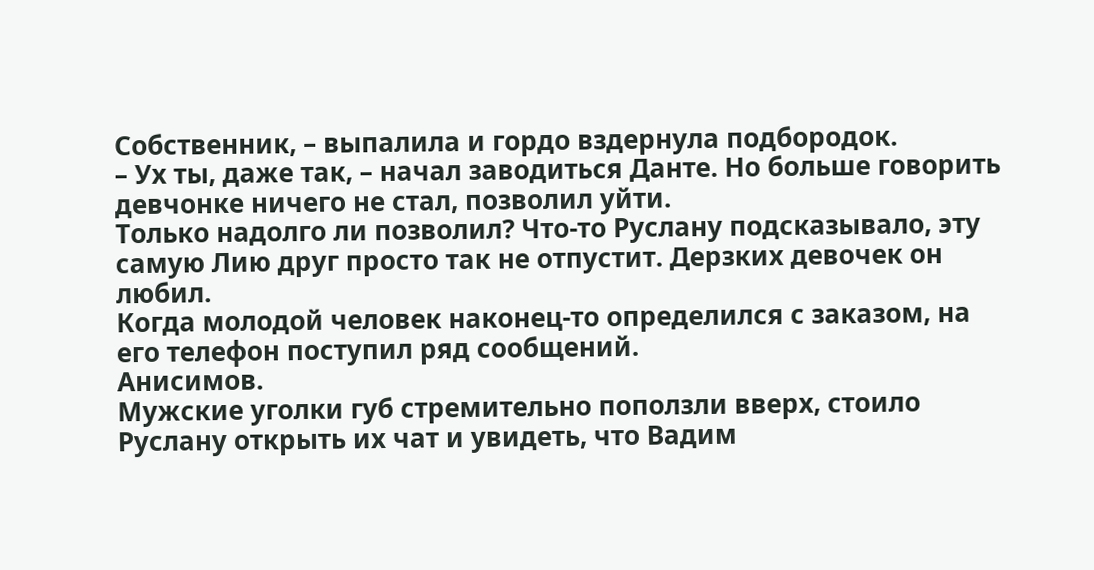Собственник, – выпалила и гордо вздернула подбородок.
– Ух ты, даже так, – начал заводиться Данте. Но больше говорить девчонке ничего не стал, позволил уйти.
Только надолго ли позволил? Что-то Руслану подсказывало, эту самую Лию друг просто так не отпустит. Дерзких девочек он любил.
Когда молодой человек наконец-то определился с заказом, на его телефон поступил ряд сообщений.
Анисимов.
Мужские уголки губ стремительно поползли вверх, стоило Руслану открыть их чат и увидеть, что Вадим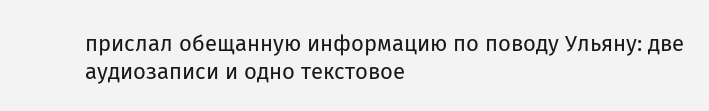прислал обещанную информацию по поводу Ульяну: две аудиозаписи и одно текстовое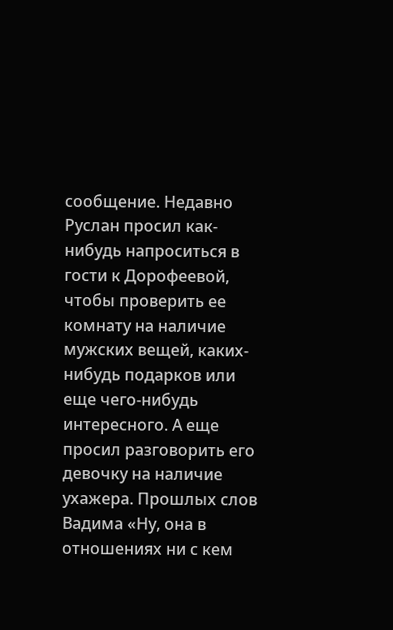сообщение. Недавно Руслан просил как-нибудь напроситься в гости к Дорофеевой, чтобы проверить ее комнату на наличие мужских вещей, каких-нибудь подарков или еще чего-нибудь интересного. А еще просил разговорить его девочку на наличие ухажера. Прошлых слов Вадима «Ну, она в отношениях ни с кем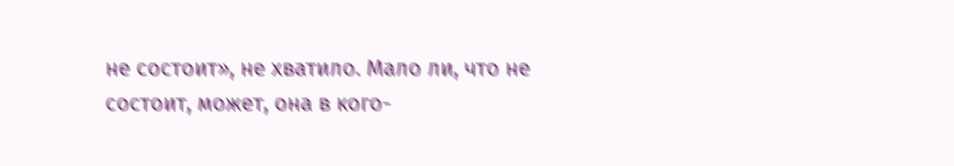не состоит», не хватило. Мало ли, что не состоит, может, она в кого-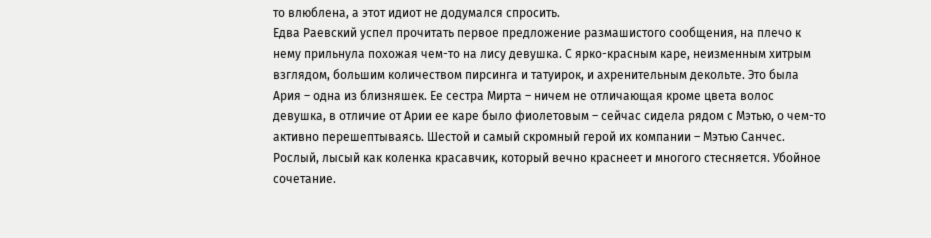то влюблена, а этот идиот не додумался спросить.
Едва Раевский успел прочитать первое предложение размашистого сообщения, на плечо к нему прильнула похожая чем-то на лису девушка. С ярко-красным каре, неизменным хитрым взглядом, большим количеством пирсинга и татуирок, и ахренительным декольте. Это была Ария – одна из близняшек. Ее сестра Мирта – ничем не отличающая кроме цвета волос девушка, в отличие от Арии ее каре было фиолетовым – сейчас сидела рядом с Мэтью, о чем-то активно перешептываясь. Шестой и самый скромный герой их компании – Мэтью Санчес. Рослый, лысый как коленка красавчик, который вечно краснеет и многого стесняется. Убойное сочетание.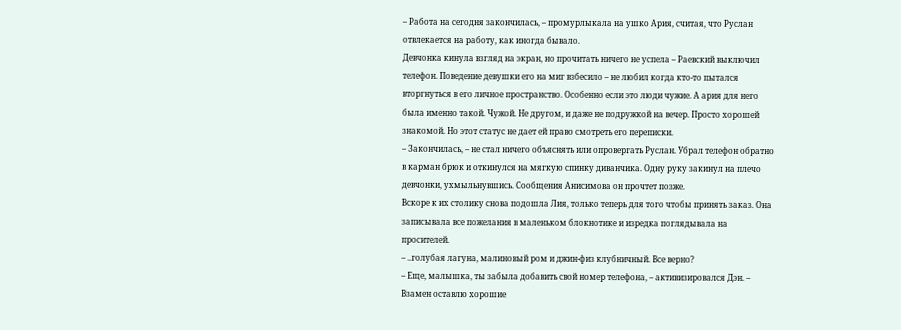– Работа на сегодня закончилась, – промурлыкала на ушко Ария, считая, что Руслан отвлекается на работу, как иногда бывало.
Девчонка кинула взгляд на экран, но прочитать ничего не успела – Раевский выключил телефон. Поведение девушки его на миг взбесило – не любил когда кто-то пытался вторгнуться в его личное пространство. Особенно если это люди чужие. А ария для него была именно такой. Чужой. Не другом, и даже не подружкой на вечер. Просто хорошей знакомой. Но этот статус не дает ей право смотреть его переписки.
– Закончилась, – не стал ничего объяснять или опровергать Руслан. Убрал телефон обратно в карман брюк и откинулся на мягкую спинку диванчика. Одну руку закинул на плечо девчонки, ухмыльнувшись. Сообщения Анисимова он прочтет позже.
Вскоре к их столику снова подошла Лия, только теперь для того чтобы принять заказ. Она записывала все пожелания в маленьком блокнотике и изредка поглядывала на просителей.
– ..голубая лагуна, малиновый ром и джин-физ клубничный. Все верно?
– Еще, малышка, ты забыла добавить свой номер телефона, – активизировался Дэн. – Взамен оставлю хорошие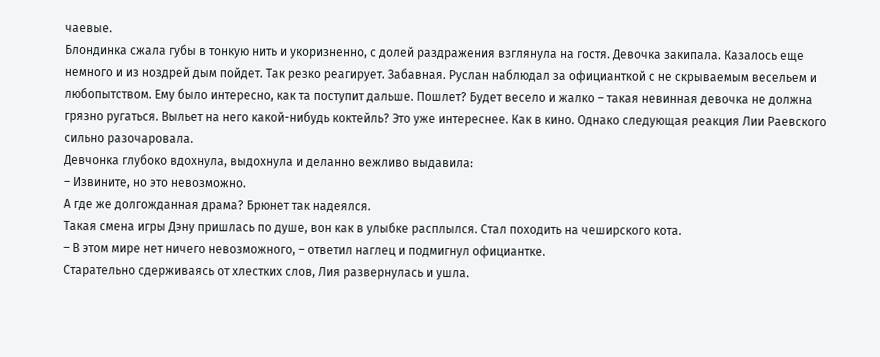чаевые.
Блондинка сжала губы в тонкую нить и укоризненно, с долей раздражения взглянула на гостя. Девочка закипала. Казалось еще немного и из ноздрей дым пойдет. Так резко реагирует. Забавная. Руслан наблюдал за официанткой с не скрываемым весельем и любопытством. Ему было интересно, как та поступит дальше. Пошлет? Будет весело и жалко – такая невинная девочка не должна грязно ругаться. Выльет на него какой-нибудь коктейль? Это уже интереснее. Как в кино. Однако следующая реакция Лии Раевского сильно разочаровала.
Девчонка глубоко вдохнула, выдохнула и деланно вежливо выдавила:
– Извините, но это невозможно.
А где же долгожданная драма? Брюнет так надеялся.
Такая смена игры Дэну пришлась по душе, вон как в улыбке расплылся. Стал походить на чеширского кота.
– В этом мире нет ничего невозможного, – ответил наглец и подмигнул официантке.
Старательно сдерживаясь от хлестких слов, Лия развернулась и ушла.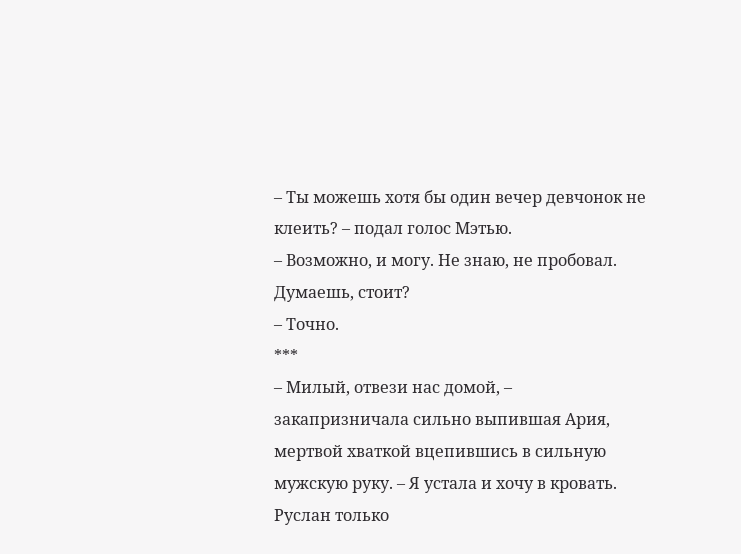– Ты можешь хотя бы один вечер девчонок не клеить? – подал голос Мэтью.
– Возможно, и могу. Не знаю, не пробовал. Думаешь, стоит?
– Точно.
***
– Милый, отвези нас домой, – закапризничала сильно выпившая Ария, мертвой хваткой вцепившись в сильную мужскую руку. – Я устала и хочу в кровать.
Руслан только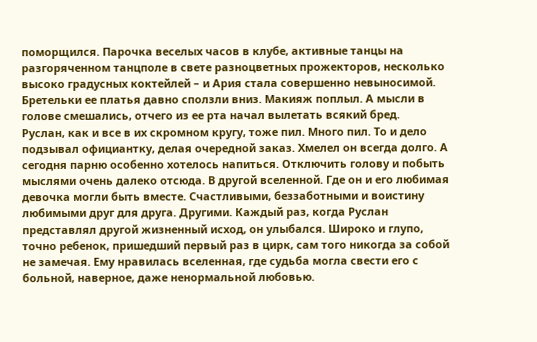поморщился. Парочка веселых часов в клубе, активные танцы на разгоряченном танцполе в свете разноцветных прожекторов, несколько высоко градусных коктейлей – и Ария стала совершенно невыносимой. Бретельки ее платья давно сползли вниз. Макияж поплыл. А мысли в голове смешались, отчего из ее рта начал вылетать всякий бред.
Руслан, как и все в их скромном кругу, тоже пил. Много пил. То и дело подзывал официантку, делая очередной заказ. Хмелел он всегда долго. А сегодня парню особенно хотелось напиться. Отключить голову и побыть мыслями очень далеко отсюда. В другой вселенной. Где он и его любимая девочка могли быть вместе. Счастливыми, беззаботными и воистину любимыми друг для друга. Другими. Каждый раз, когда Руслан представлял другой жизненный исход, он улыбался. Широко и глупо, точно ребенок, пришедший первый раз в цирк, сам того никогда за собой не замечая. Ему нравилась вселенная, где судьба могла свести его с больной, наверное, даже ненормальной любовью.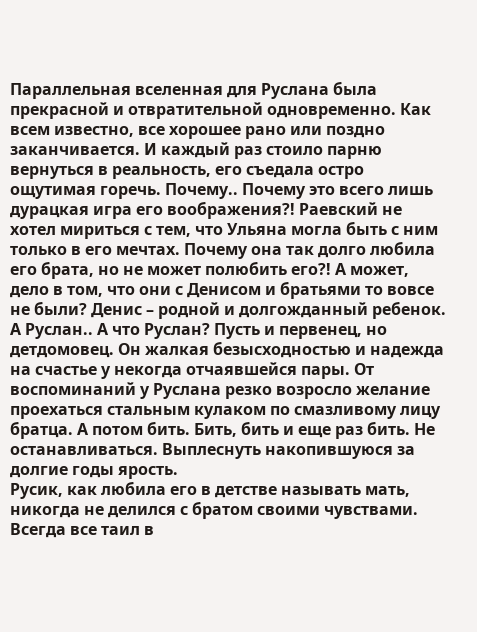Параллельная вселенная для Руслана была прекрасной и отвратительной одновременно. Как всем известно, все хорошее рано или поздно заканчивается. И каждый раз стоило парню вернуться в реальность, его съедала остро ощутимая горечь. Почему.. Почему это всего лишь дурацкая игра его воображения?! Раевский не хотел мириться с тем, что Ульяна могла быть с ним только в его мечтах. Почему она так долго любила его брата, но не может полюбить его?! А может, дело в том, что они с Денисом и братьями то вовсе не были? Денис – родной и долгожданный ребенок. А Руслан.. А что Руслан? Пусть и первенец, но детдомовец. Он жалкая безысходностью и надежда на счастье у некогда отчаявшейся пары. От воспоминаний у Руслана резко возросло желание проехаться стальным кулаком по смазливому лицу братца. А потом бить. Бить, бить и еще раз бить. Не останавливаться. Выплеснуть накопившуюся за долгие годы ярость.
Русик, как любила его в детстве называть мать, никогда не делился с братом своими чувствами. Всегда все таил в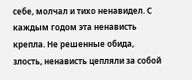себе, молчал и тихо ненавидел. С каждым годом эта ненависть крепла. Не решенные обида, злость, ненависть цепляли за собой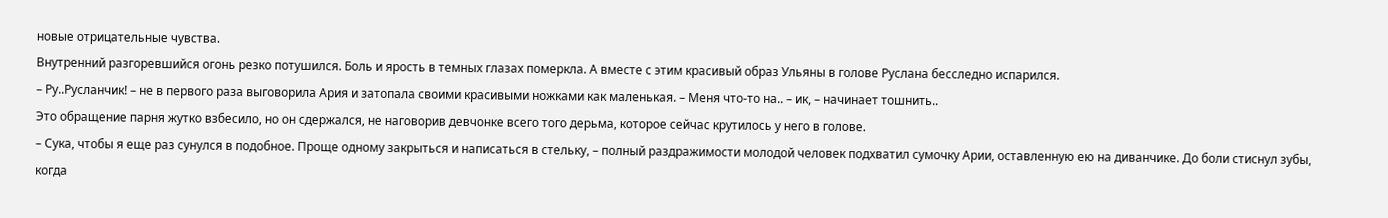новые отрицательные чувства.
Внутренний разгоревшийся огонь резко потушился. Боль и ярость в темных глазах померкла. А вместе с этим красивый образ Ульяны в голове Руслана бесследно испарился.
– Ру..Русланчик! – не в первого раза выговорила Ария и затопала своими красивыми ножками как маленькая. – Меня что-то на.. – ик, – начинает тошнить..
Это обращение парня жутко взбесило, но он сдержался, не наговорив девчонке всего того дерьма, которое сейчас крутилось у него в голове.
– Сука, чтобы я еще раз сунулся в подобное. Проще одному закрыться и написаться в стельку, – полный раздражимости молодой человек подхватил сумочку Арии, оставленную ею на диванчике. До боли стиснул зубы, когда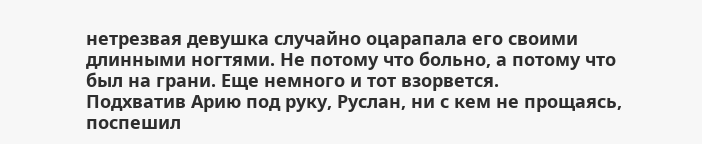нетрезвая девушка случайно оцарапала его своими длинными ногтями. Не потому что больно, а потому что был на грани. Еще немного и тот взорвется.
Подхватив Арию под руку, Руслан, ни с кем не прощаясь, поспешил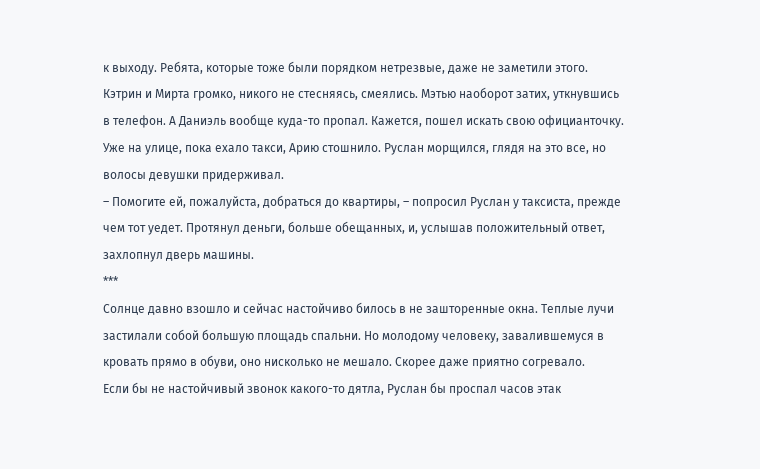к выходу. Ребята, которые тоже были порядком нетрезвые, даже не заметили этого. Кэтрин и Мирта громко, никого не стесняясь, смеялись. Мэтью наоборот затих, уткнувшись в телефон. А Даниэль вообще куда-то пропал. Кажется, пошел искать свою официанточку.
Уже на улице, пока ехало такси, Арию стошнило. Руслан морщился, глядя на это все, но волосы девушки придерживал.
– Помогите ей, пожалуйста, добраться до квартиры, – попросил Руслан у таксиста, прежде чем тот уедет. Протянул деньги, больше обещанных, и, услышав положительный ответ, захлопнул дверь машины.
***
Солнце давно взошло и сейчас настойчиво билось в не зашторенные окна. Теплые лучи застилали собой большую площадь спальни. Но молодому человеку, завалившемуся в кровать прямо в обуви, оно нисколько не мешало. Скорее даже приятно согревало.
Если бы не настойчивый звонок какого-то дятла, Руслан бы проспал часов этак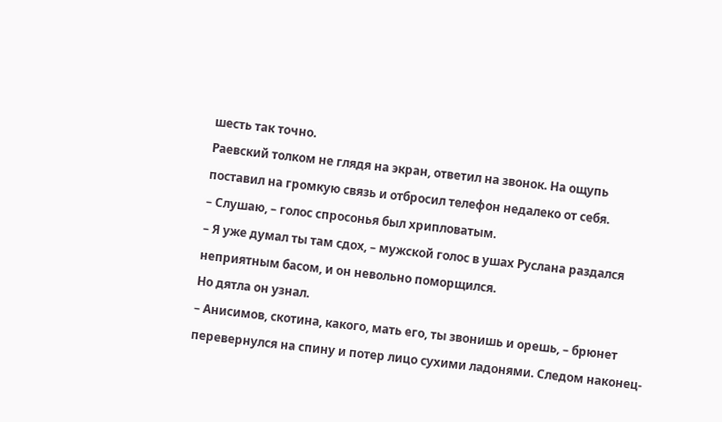шесть так точно.
Раевский толком не глядя на экран, ответил на звонок. На ощупь поставил на громкую связь и отбросил телефон недалеко от себя.
– Слушаю, – голос спросонья был хрипловатым.
– Я уже думал ты там сдох, – мужской голос в ушах Руслана раздался неприятным басом, и он невольно поморщился.
Но дятла он узнал.
– Анисимов, скотина, какого, мать его, ты звонишь и орешь, – брюнет перевернулся на спину и потер лицо сухими ладонями. Следом наконец-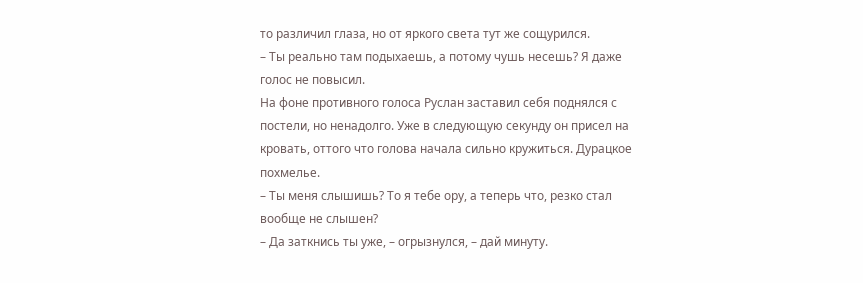то различил глаза, но от яркого света тут же сощурился.
– Ты реально там подыхаешь, а потому чушь несешь? Я даже голос не повысил.
На фоне противного голоса Руслан заставил себя поднялся с постели, но ненадолго. Уже в следующую секунду он присел на кровать, оттого что голова начала сильно кружиться. Дурацкое похмелье.
– Ты меня слышишь? То я тебе ору, а теперь что, резко стал вообще не слышен?
– Да заткнись ты уже, – огрызнулся, – дай минуту.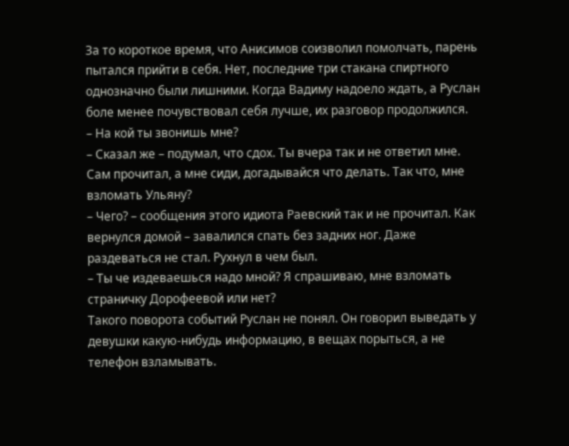За то короткое время, что Анисимов соизволил помолчать, парень пытался прийти в себя. Нет, последние три стакана спиртного однозначно были лишними. Когда Вадиму надоело ждать, а Руслан боле менее почувствовал себя лучше, их разговор продолжился.
– На кой ты звонишь мне?
– Сказал же – подумал, что сдох. Ты вчера так и не ответил мне. Сам прочитал, а мне сиди, догадывайся что делать. Так что, мне взломать Ульяну?
– Чего? – сообщения этого идиота Раевский так и не прочитал. Как вернулся домой – завалился спать без задних ног. Даже раздеваться не стал. Рухнул в чем был.
– Ты че издеваешься надо мной? Я спрашиваю, мне взломать страничку Дорофеевой или нет?
Такого поворота событий Руслан не понял. Он говорил выведать у девушки какую-нибудь информацию, в вещах порыться, а не телефон взламывать.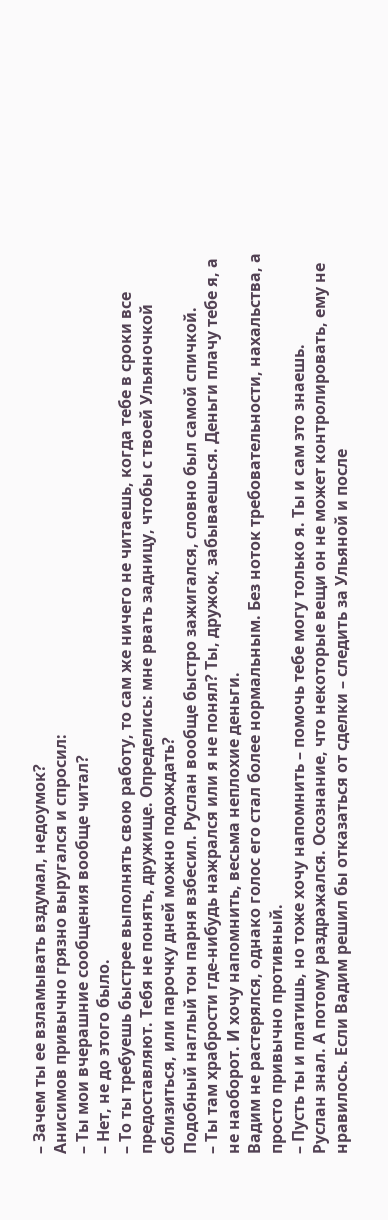– Зачем ты ее взламывать вздумал, недоумок?
Анисимов привычно грязно выругался и спросил:
– Ты мои вчерашние сообщения вообще читал?
– Нет, не до этого было.
– То ты требуешь быстрее выполнять свою работу, то сам же ничего не читаешь, когда тебе в сроки все предоставляют. Тебя не понять, дружище. Определись: мне рвать задницу, чтобы с твоей Ульяночкой сблизиться, или парочку дней можно подождать?
Подобный наглый тон парня взбесил. Руслан вообще быстро зажигался, словно был самой спичкой.
– Ты там храбрости где-нибудь нажрался или я не понял? Ты, дружок, забываешься. Деньги плачу тебе я, а не наоборот. И хочу напомнить, весьма неплохие деньги.
Вадим не растерялся, однако голос его стал более нормальным. Без ноток требовательности, нахальства, а просто привычно противный.
– Пусть ты и платишь, но тоже хочу напомнить – помочь тебе могу только я. Ты и сам это знаешь.
Руслан знал. А потому раздражался. Осознание, что некоторые вещи он не может контролировать, ему не нравилось. Если Вадим решил бы отказаться от сделки – следить за Ульяной и после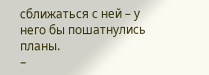сближаться с ней – у него бы пошатнулись планы.
–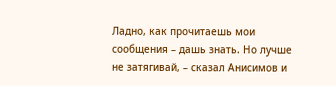Ладно, как прочитаешь мои сообщения – дашь знать. Но лучше не затягивай, – сказал Анисимов и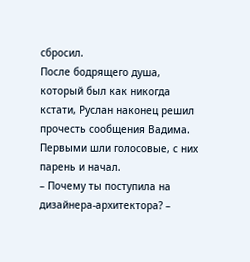сбросил.
После бодрящего душа, который был как никогда кстати, Руслан наконец решил прочесть сообщения Вадима. Первыми шли голосовые, с них парень и начал.
– Почему ты поступила на дизайнера-архитектора? –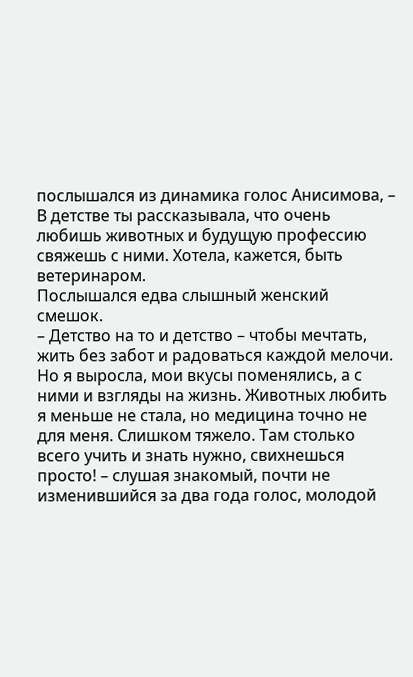послышался из динамика голос Анисимова, – В детстве ты рассказывала, что очень любишь животных и будущую профессию свяжешь с ними. Хотела, кажется, быть ветеринаром.
Послышался едва слышный женский смешок.
– Детство на то и детство – чтобы мечтать, жить без забот и радоваться каждой мелочи. Но я выросла, мои вкусы поменялись, а с ними и взгляды на жизнь. Животных любить я меньше не стала, но медицина точно не для меня. Слишком тяжело. Там столько всего учить и знать нужно, свихнешься просто! – слушая знакомый, почти не изменившийся за два года голос, молодой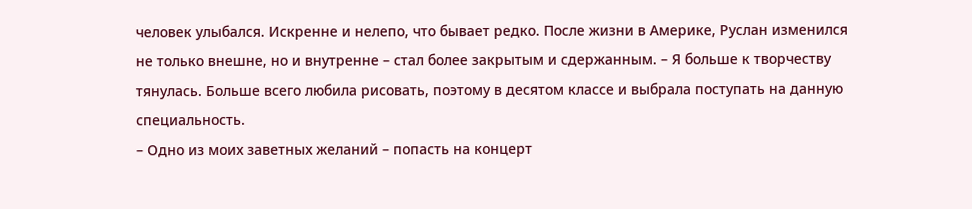человек улыбался. Искренне и нелепо, что бывает редко. После жизни в Америке, Руслан изменился не только внешне, но и внутренне – стал более закрытым и сдержанным. – Я больше к творчеству тянулась. Больше всего любила рисовать, поэтому в десятом классе и выбрала поступать на данную специальность.
– Одно из моих заветных желаний – попасть на концерт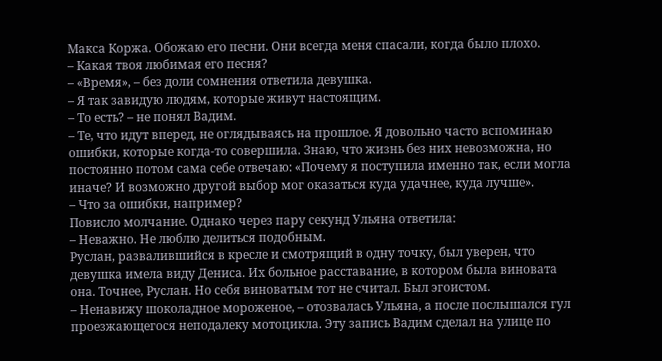Макса Коржа. Обожаю его песни. Они всегда меня спасали, когда было плохо.
– Какая твоя любимая его песня?
– «Время», – без доли сомнения ответила девушка.
– Я так завидую людям, которые живут настоящим.
– То есть? – не понял Вадим.
– Те, что идут вперед, не оглядываясь на прошлое. Я довольно часто вспоминаю ошибки, которые когда-то совершила. Знаю, что жизнь без них невозможна, но постоянно потом сама себе отвечаю: «Почему я поступила именно так, если могла иначе? И возможно другой выбор мог оказаться куда удачнее, куда лучше».
– Что за ошибки, например?
Повисло молчание. Однако через пару секунд Ульяна ответила:
– Неважно. Не люблю делиться подобным.
Руслан, развалившийся в кресле и смотрящий в одну точку, был уверен, что девушка имела виду Дениса. Их больное расставание, в котором была виновата она. Точнее, Руслан. Но себя виноватым тот не считал. Был эгоистом.
– Ненавижу шоколадное мороженое, – отозвалась Ульяна, а после послышался гул проезжающегося неподалеку мотоцикла. Эту запись Вадим сделал на улице по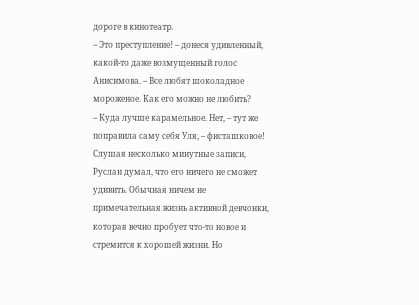дороге в кинотеатр.
– Это преступление! – донеся удивленный, какой-то даже возмущенный голос Анисимова. – Все любят шоколадное мороженое. Как его можно не любить?
– Куда лучше карамельное. Нет, – тут же поправила саму себя Уля, – фисташковое!
Слушая несколько минутные записи, Руслан думал, что его ничего не сможет удивить. Обычная ничем не примечательная жизнь активной девчонки, которая вечно пробует что-то новое и стремится к хорошей жизни. Но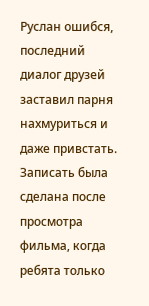Руслан ошибся, последний диалог друзей заставил парня нахмуриться и даже привстать.
Записать была сделана после просмотра фильма, когда ребята только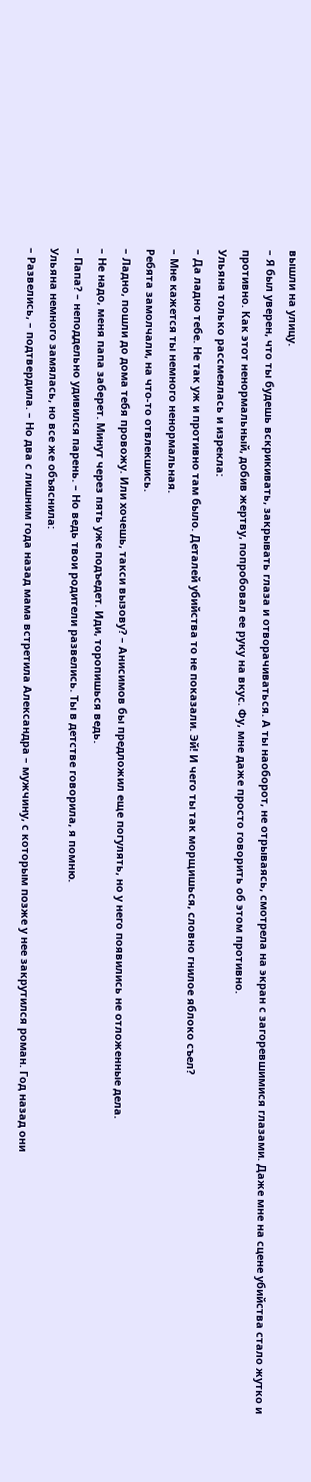вышли на улицу.
– Я был уверен, что ты будешь вскрикивать, закрывать глаза и отворачиваться. А ты наоборот, не отрываясь, смотрела на экран с загоревшимися глазами. Даже мне на сцене убийства стало жутко и противно. Как этот ненормальный, добив жертву, попробовал ее руку на вкус. Фу, мне даже просто говорить об этом противно.
Ульяна только рассмеялась и изрекла:
– Да ладно тебе. Не так уж и противно там было. Деталей убийства то не показали. Эй! И чего ты так морщишься, словно гнилое яблоко съел?
– Мне кажется ты немного ненормальная.
Ребята замолчали, на что-то отвлекшись.
– Ладно, пошли до дома тебя провожу. Или хочешь, такси вызову? – Анисимов бы предложил еще погулять, но у него появились не отложенные дела.
– Не надо, меня папа заберет. Минут через пять уже подъедет. Иди, торопишься ведь.
– Папа? – неподдельно удивился парень. – Но ведь твои родители развелись. Ты в детстве говорила, я помню.
Ульяна немного замялась, но все же объяснила:
– Развелись, – подтвердила. – Но два с лишним года назад мама встретила Александра – мужчину, с которым позже у нее закрутился роман. Год назад они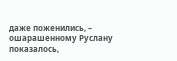даже поженились, – ошарашенному Руслану показалось,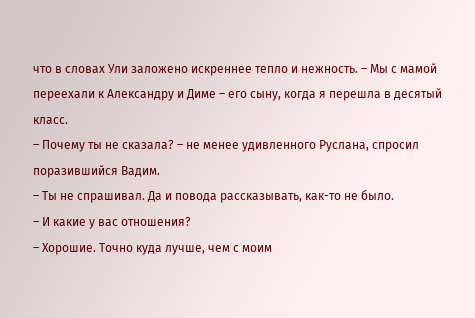что в словах Ули заложено искреннее тепло и нежность. – Мы с мамой переехали к Александру и Диме – его сыну, когда я перешла в десятый класс.
– Почему ты не сказала? – не менее удивленного Руслана, спросил поразившийся Вадим.
– Ты не спрашивал. Да и повода рассказывать, как-то не было.
– И какие у вас отношения?
– Хорошие. Точно куда лучше, чем с моим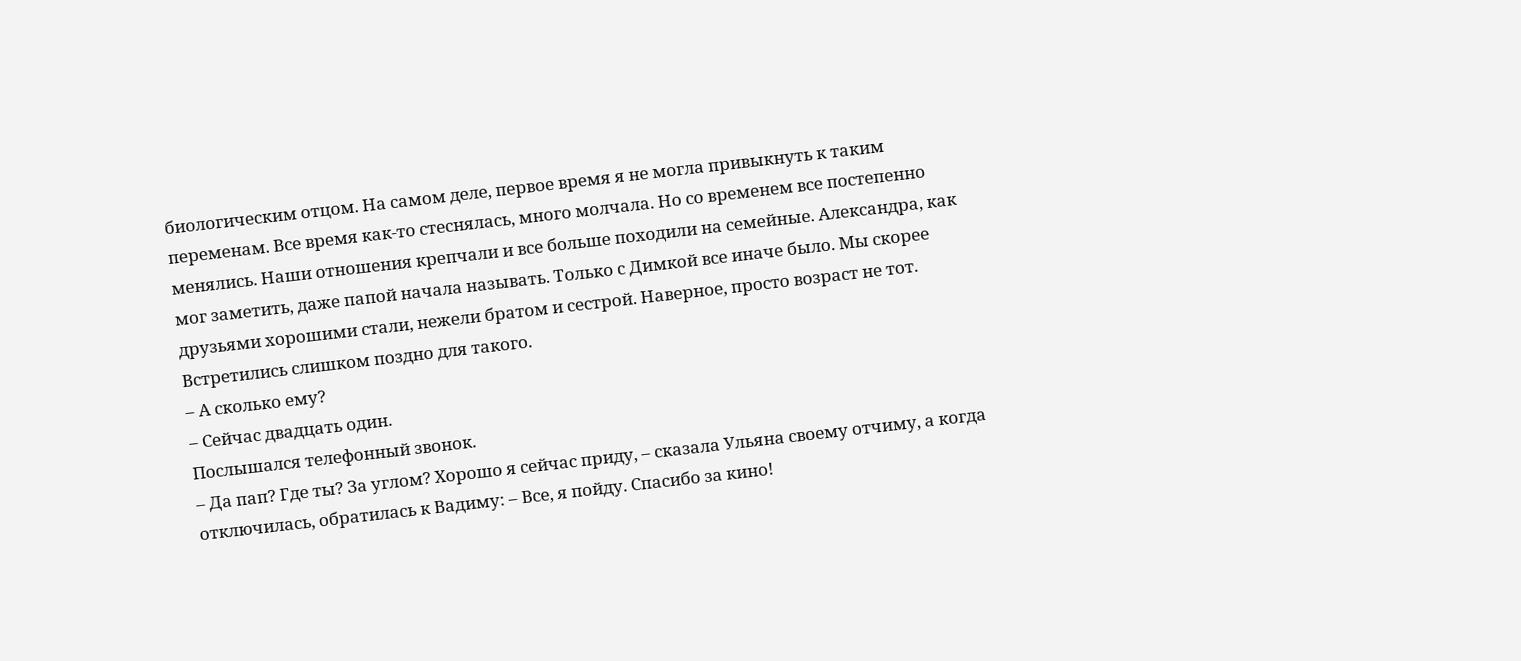биологическим отцом. На самом деле, первое время я не могла привыкнуть к таким переменам. Все время как-то стеснялась, много молчала. Но со временем все постепенно менялись. Наши отношения крепчали и все больше походили на семейные. Александра, как мог заметить, даже папой начала называть. Только с Димкой все иначе было. Мы скорее друзьями хорошими стали, нежели братом и сестрой. Наверное, просто возраст не тот. Встретились слишком поздно для такого.
– А сколько ему?
– Сейчас двадцать один.
Послышался телефонный звонок.
– Да пап? Где ты? За углом? Хорошо я сейчас приду, – сказала Ульяна своему отчиму, а когда отключилась, обратилась к Вадиму: – Все, я пойду. Спасибо за кино!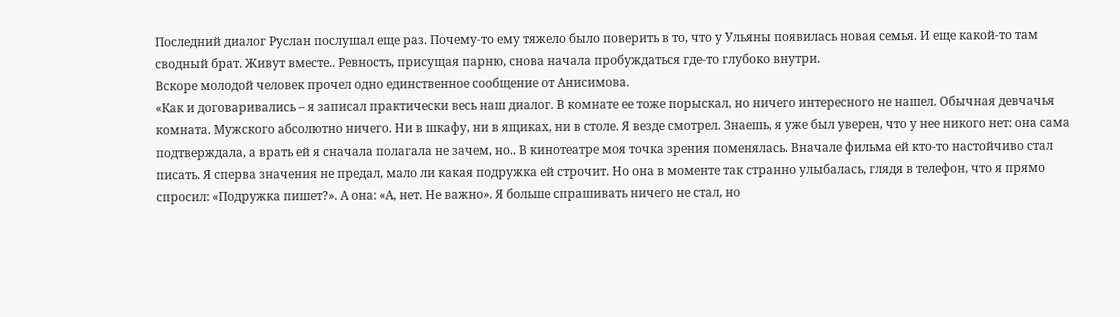Последний диалог Руслан послушал еще раз. Почему-то ему тяжело было поверить в то, что у Ульяны появилась новая семья. И еще какой-то там сводный брат. Живут вместе.. Ревность, присущая парню, снова начала пробуждаться где-то глубоко внутри.
Вскоре молодой человек прочел одно единственное сообщение от Анисимова.
«Как и договаривались – я записал практически весь наш диалог. В комнате ее тоже порыскал, но ничего интересного не нашел. Обычная девчачья комната. Мужского абсолютно ничего. Ни в шкафу, ни в ящиках, ни в столе. Я везде смотрел. Знаешь, я уже был уверен, что у нее никого нет: она сама подтверждала, а врать ей я сначала полагала не зачем, но.. В кинотеатре моя точка зрения поменялась. Вначале фильма ей кто-то настойчиво стал писать. Я сперва значения не предал, мало ли какая подружка ей строчит. Но она в моменте так странно улыбалась, глядя в телефон, что я прямо спросил: «Подружка пишет?». А она: «А, нет. Не важно». Я больше спрашивать ничего не стал, но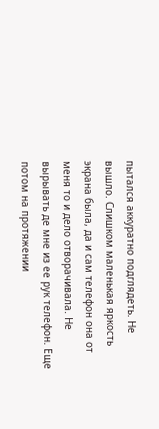пытался аккуратно подглядеть. Не вышло. Слишком маленькая яркость экрана была, да и сам телефон она от меня то и дело отворачивала. Не вырывать де мне из ее рук телефон. Еще потом на протяжении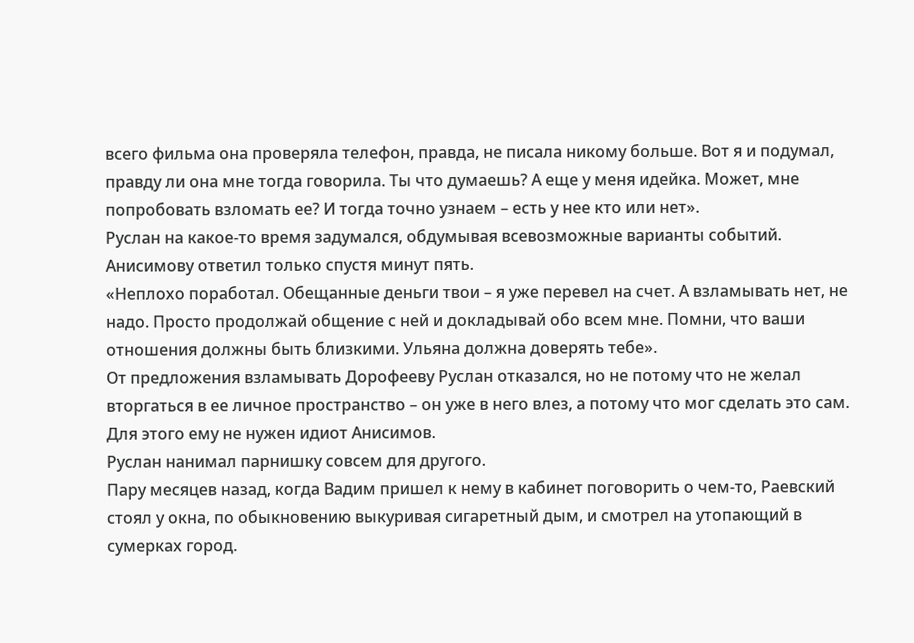всего фильма она проверяла телефон, правда, не писала никому больше. Вот я и подумал, правду ли она мне тогда говорила. Ты что думаешь? А еще у меня идейка. Может, мне попробовать взломать ее? И тогда точно узнаем – есть у нее кто или нет».
Руслан на какое-то время задумался, обдумывая всевозможные варианты событий. Анисимову ответил только спустя минут пять.
«Неплохо поработал. Обещанные деньги твои – я уже перевел на счет. А взламывать нет, не надо. Просто продолжай общение с ней и докладывай обо всем мне. Помни, что ваши отношения должны быть близкими. Ульяна должна доверять тебе».
От предложения взламывать Дорофееву Руслан отказался, но не потому что не желал вторгаться в ее личное пространство – он уже в него влез, а потому что мог сделать это сам. Для этого ему не нужен идиот Анисимов.
Руслан нанимал парнишку совсем для другого.
Пару месяцев назад, когда Вадим пришел к нему в кабинет поговорить о чем-то, Раевский стоял у окна, по обыкновению выкуривая сигаретный дым, и смотрел на утопающий в сумерках город.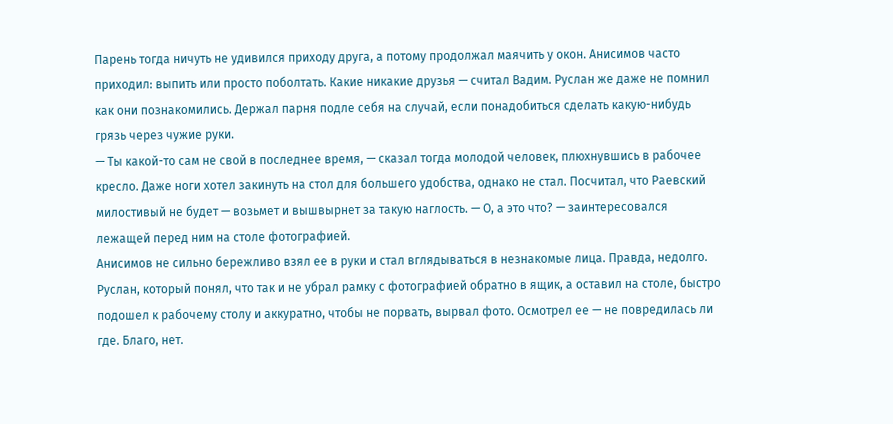Парень тогда ничуть не удивился приходу друга, а потому продолжал маячить у окон. Анисимов часто приходил: выпить или просто поболтать. Какие никакие друзья — считал Вадим. Руслан же даже не помнил как они познакомились. Держал парня подле себя на случай, если понадобиться сделать какую-нибудь грязь через чужие руки.
— Ты какой-то сам не свой в последнее время, — сказал тогда молодой человек, плюхнувшись в рабочее кресло. Даже ноги хотел закинуть на стол для большего удобства, однако не стал. Посчитал, что Раевский милостивый не будет — возьмет и вышвырнет за такую наглость. — О, а это что? — заинтересовался лежащей перед ним на столе фотографией.
Анисимов не сильно бережливо взял ее в руки и стал вглядываться в незнакомые лица. Правда, недолго. Руслан, который понял, что так и не убрал рамку с фотографией обратно в ящик, а оставил на столе, быстро подошел к рабочему столу и аккуратно, чтобы не порвать, вырвал фото. Осмотрел ее — не повредилась ли где. Благо, нет.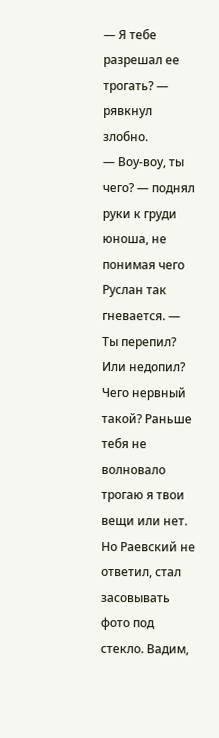— Я тебе разрешал ее трогать? — рявкнул злобно.
— Воу-воу, ты чего? — поднял руки к груди юноша, не понимая чего Руслан так гневается. — Ты перепил? Или недопил? Чего нервный такой? Раньше тебя не волновало трогаю я твои вещи или нет.
Но Раевский не ответил, стал засовывать фото под стекло. Вадим,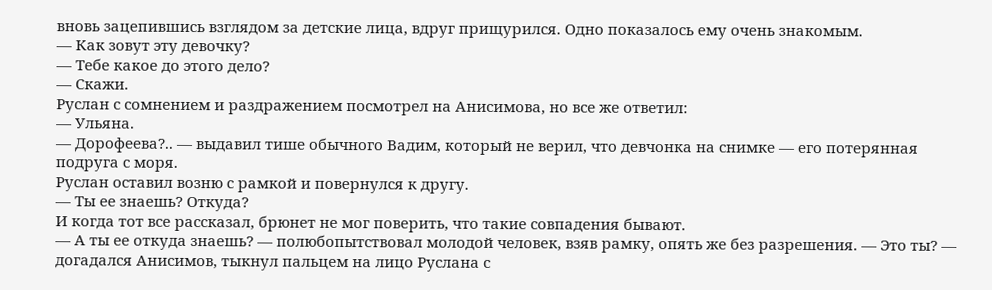вновь зацепившись взглядом за детские лица, вдруг прищурился. Одно показалось ему очень знакомым.
— Как зовут эту девочку?
— Тебе какое до этого дело?
— Скажи.
Руслан с сомнением и раздражением посмотрел на Анисимова, но все же ответил:
— Ульяна.
— Дорофеева?.. — выдавил тише обычного Вадим, который не верил, что девчонка на снимке — его потерянная подруга с моря.
Руслан оставил возню с рамкой и повернулся к другу.
— Ты ее знаешь? Откуда?
И когда тот все рассказал, брюнет не мог поверить, что такие совпадения бывают.
— А ты ее откуда знаешь? — полюбопытствовал молодой человек, взяв рамку, опять же без разрешения. — Это ты? — догадался Анисимов, тыкнул пальцем на лицо Руслана с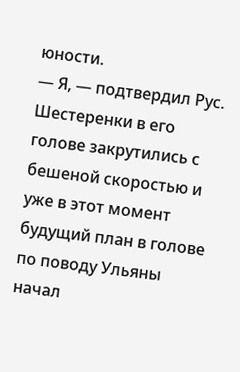юности.
— Я, — подтвердил Рус. Шестеренки в его голове закрутились с бешеной скоростью и уже в этот момент будущий план в голове по поводу Ульяны начал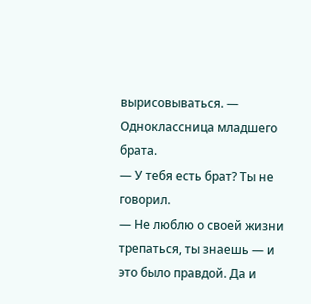вырисовываться. — Одноклассница младшего брата.
— У тебя есть брат? Ты не говорил.
— Не люблю о своей жизни трепаться, ты знаешь — и это было правдой. Да и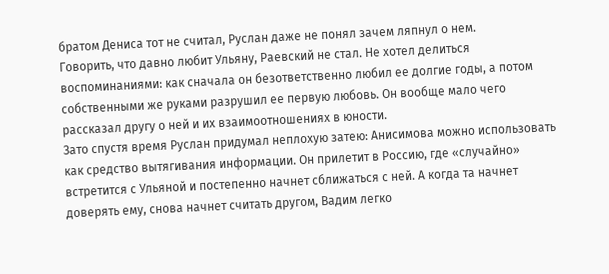братом Дениса тот не считал, Руслан даже не понял зачем ляпнул о нем.
Говорить, что давно любит Ульяну, Раевский не стал. Не хотел делиться воспоминаниями: как сначала он безответственно любил ее долгие годы, а потом собственными же руками разрушил ее первую любовь. Он вообще мало чего рассказал другу о ней и их взаимоотношениях в юности.
Зато спустя время Руслан придумал неплохую затею: Анисимова можно использовать как средство вытягивания информации. Он прилетит в Россию, где «случайно» встретится с Ульяной и постепенно начнет сближаться с ней. А когда та начнет доверять ему, снова начнет считать другом, Вадим легко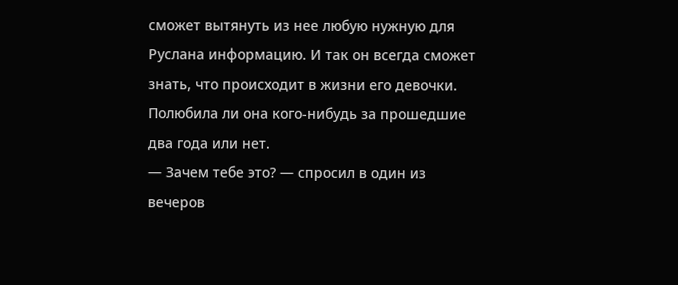сможет вытянуть из нее любую нужную для Руслана информацию. И так он всегда сможет знать, что происходит в жизни его девочки. Полюбила ли она кого-нибудь за прошедшие два года или нет.
— Зачем тебе это? — спросил в один из вечеров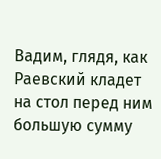Вадим, глядя, как Раевский кладет на стол перед ним большую сумму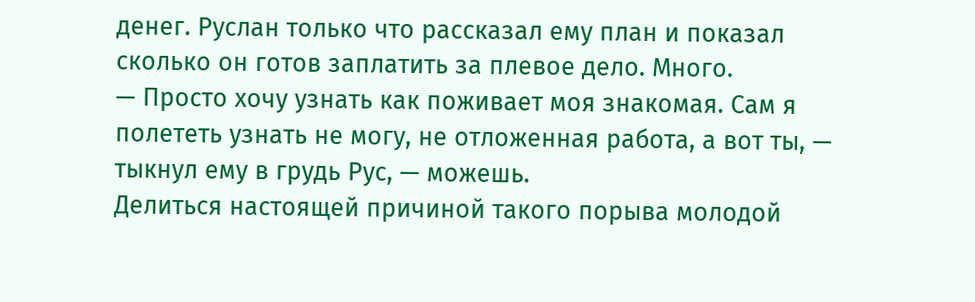денег. Руслан только что рассказал ему план и показал сколько он готов заплатить за плевое дело. Много.
— Просто хочу узнать как поживает моя знакомая. Сам я полететь узнать не могу, не отложенная работа, а вот ты, — тыкнул ему в грудь Рус, — можешь.
Делиться настоящей причиной такого порыва молодой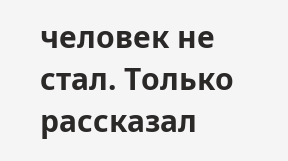человек не стал. Только рассказал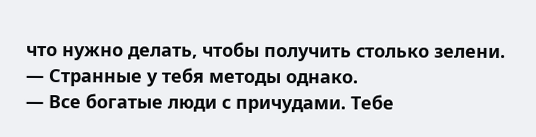что нужно делать, чтобы получить столько зелени.
— Странные у тебя методы однако.
— Все богатые люди с причудами. Тебе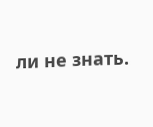ли не знать.